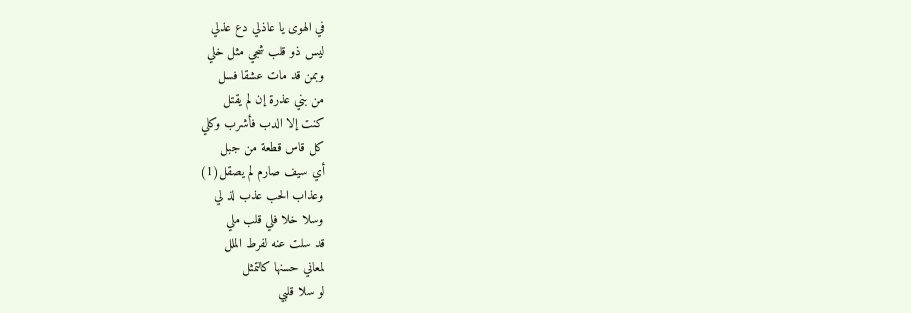في الهوى يا عاذلي دع عذلي
ليس ذو قلب شجي مثل خلي
وبمن قد مات عشقا فسل
من بني عذرة إن لم يقتل
كنت إلا الدب فأشرب وكلي
كل قاس قطعة من جبل
أي سيف صارم لم يصقل(1)
وعذاب الحب عذب لذ لي
وسلا خلا فلي قلب ملي
قد سلت عنه لفرط الملل
لمعاني حسنها كالتمثل
لو سلا قلبي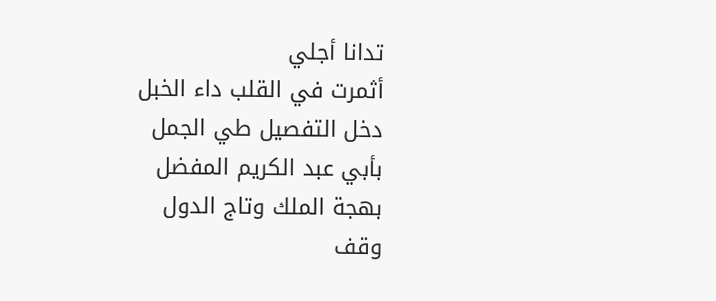تدانا أجلي
أثمرت في القلب داء الخبل
دخل التفصيل طي الجمل
بأبي عبد الكريم المفضل
بهجة الملك وتاج الدول
وقف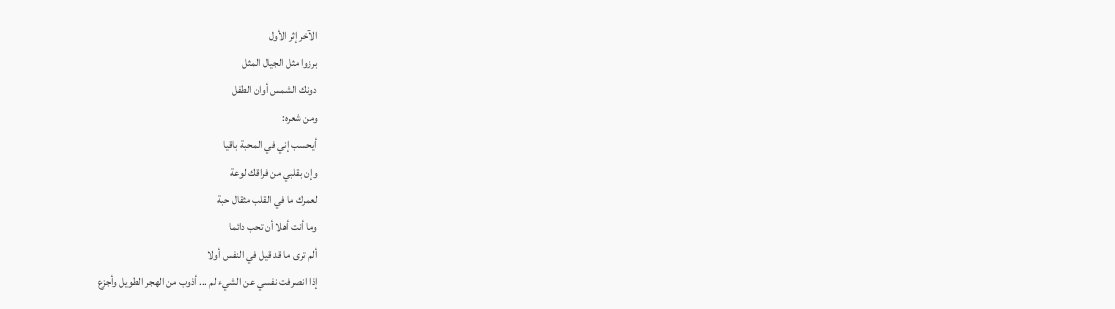الآخر إثر الأول
برزوا مثل الجيال المثل
دونك الشمس أوان الطفل
ومن شعره:
أيحسب إني في المحبة باقيا
وإن بقلبي من فراقك لوعة
لعمرك ما في القلب مثقال حبة
وما أنت أهلا أن تحب دائما
ألم ترى ما قد قيل في النفس أولا
إذا انصرفت نفسي عن الشيء لم ... أذوب من الهجر الطويل وأجزع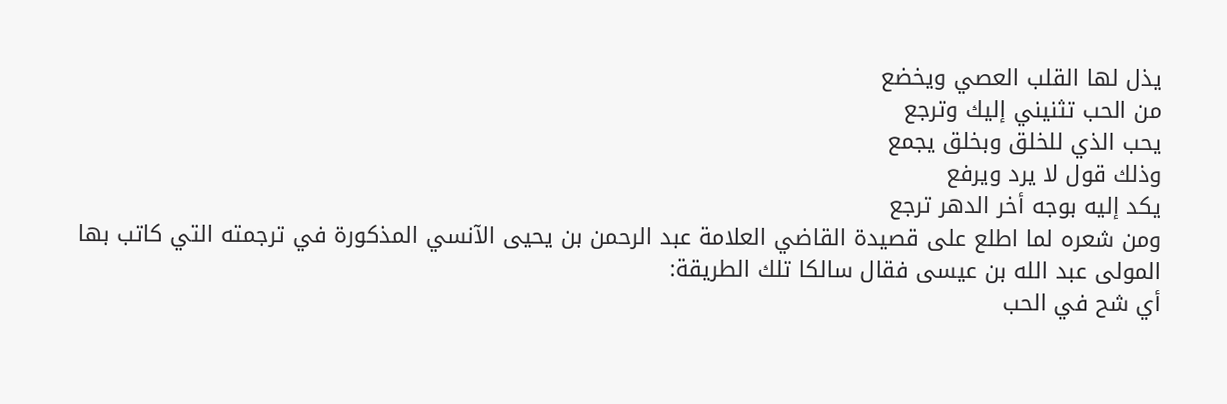يذل لها القلب العصي ويخضع
من الحب تثنيني إليك وترجع
يحب الذي للخلق وبخلق يجمع
وذلك قول لا يرد ويرفع
يكد إليه بوجه أخر الدهر ترجع
ومن شعره لما اطلع على قصيدة القاضي العلامة عبد الرحمن بن يحيى الآنسي المذكورة في ترجمته التي كاتب بها المولى عبد الله بن عيسى فقال سالكا تلك الطريقة:
أي شح في الحب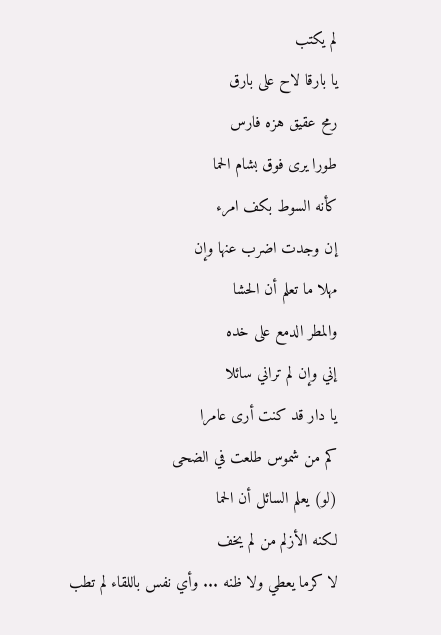لم يكتب
يا بارقا لاح على بارق
رمح عقيق هزه فارس
طورا يرى فوق بشام الحما
كأنه السوط بكف امرء
إن وجدت اضرب عنها وإن
مهلا ما تعلم أن الحشا
والمطر الدمع على خده
إني وإن لم تراني سائلا
يا دار قد كنت أرى عامرا
كم من شموس طلعت في الضحى
(لو) يعلم السائل أن الحما
لكنه الأزلم من لم يخف
لا كرما يعطي ولا ظنه ... وأي نفس باللقاء لم تطب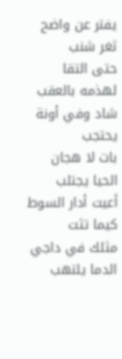يفتر عن واضح ثغر شنب
حتى التقا لهذمه بالعقب
شاد وفي أونة يحتجب
بات لا هجان الحيا يجتلب
أعيت أدار السوط كيما تثت
مثلك في داجي الدما يلتهب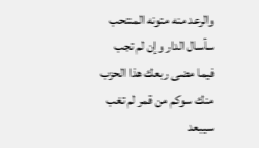والرعد منه متونه المنتحب
سأسال الدار وإن لم تجب
فيما مضى ربعك هذا الحزب
منك سوكم من قمر لم تغب
سيبعد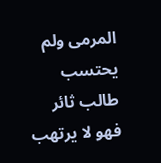المرمى ولم يحتسب
طالب ثائر فهو لا يرتهب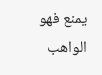يمنع فهو الواهب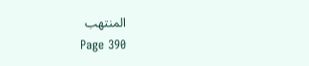المنتهب
Page 390